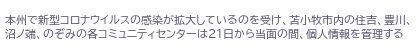本州で新型コロナウイルスの感染が拡大しているのを受け、苫小牧市内の住吉、豊川、沼ノ端、のぞみの各コミュニティセンターは21日から当面の間、個人情報を管理する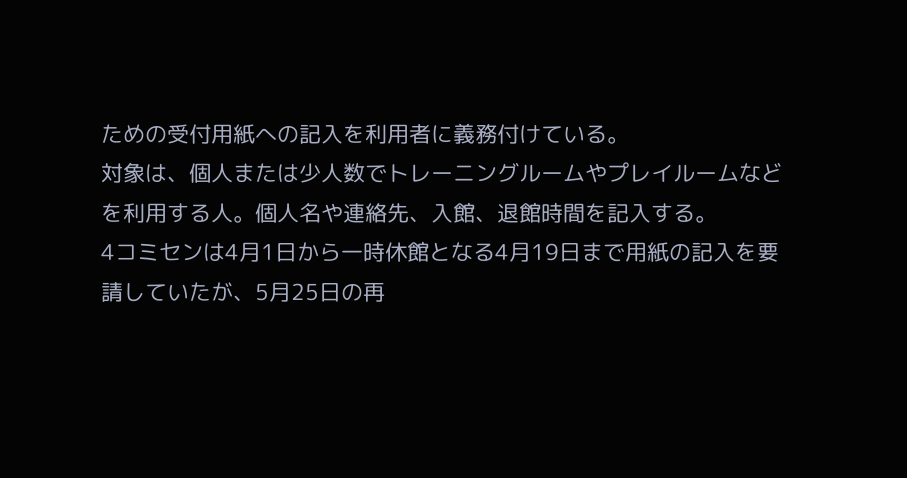ための受付用紙への記入を利用者に義務付けている。
対象は、個人または少人数でトレーニングルームやプレイルームなどを利用する人。個人名や連絡先、入館、退館時間を記入する。
4コミセンは4月1日から一時休館となる4月19日まで用紙の記入を要請していたが、5月25日の再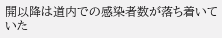開以降は道内での感染者数が落ち着いていた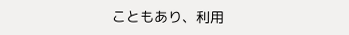こともあり、利用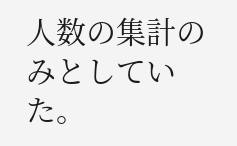人数の集計のみとしていた。